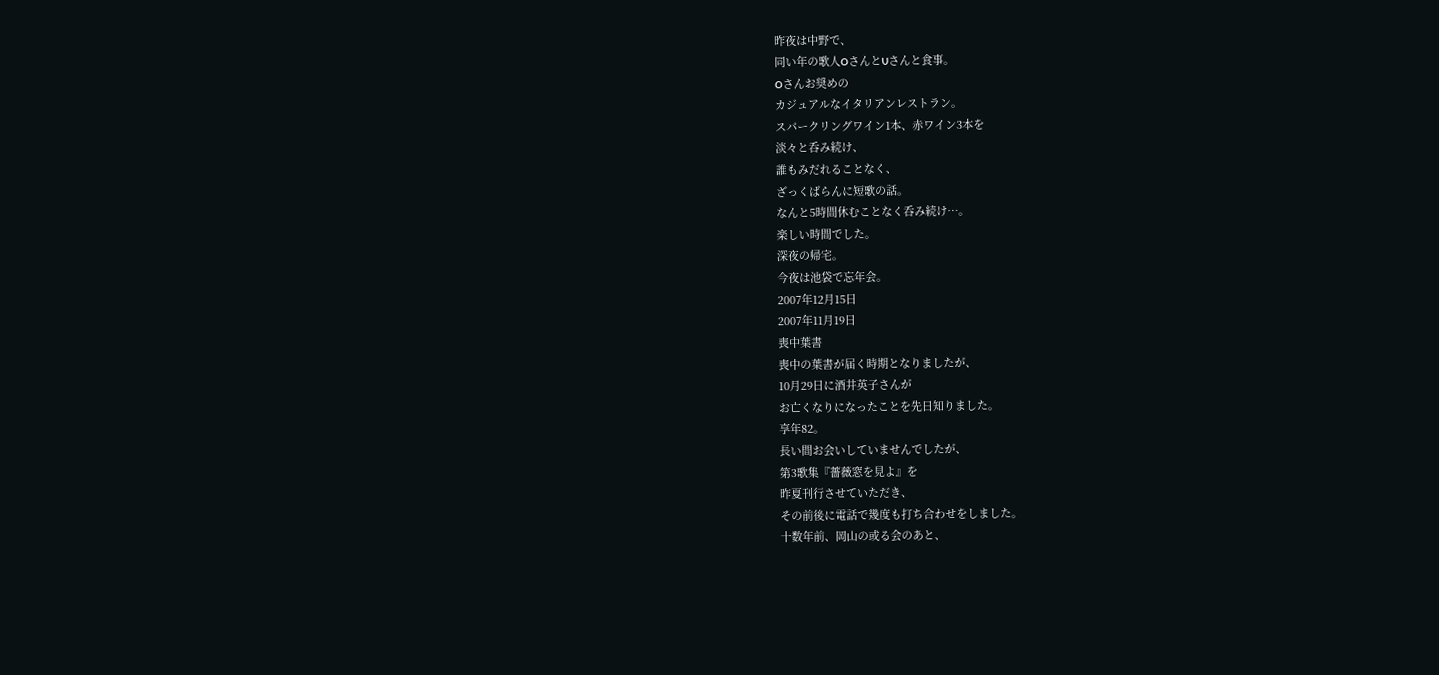昨夜は中野で、
同い年の歌人OさんとUさんと食事。
Oさんお奨めの
カジュアルなイタリアンレストラン。
スパークリングワイン1本、赤ワイン3本を
淡々と呑み続け、
誰もみだれることなく、
ざっくばらんに短歌の話。
なんと5時間休むことなく呑み続け…。
楽しい時間でした。
深夜の帰宅。
今夜は池袋で忘年会。
2007年12月15日
2007年11月19日
喪中葉書
喪中の葉書が届く時期となりましたが、
10月29日に酒井英子さんが
お亡くなりになったことを先日知りました。
享年82。
長い間お会いしていませんでしたが、
第3歌集『薔薇窓を見よ』を
昨夏刊行させていただき、
その前後に電話で幾度も打ち合わせをしました。
十数年前、岡山の或る会のあと、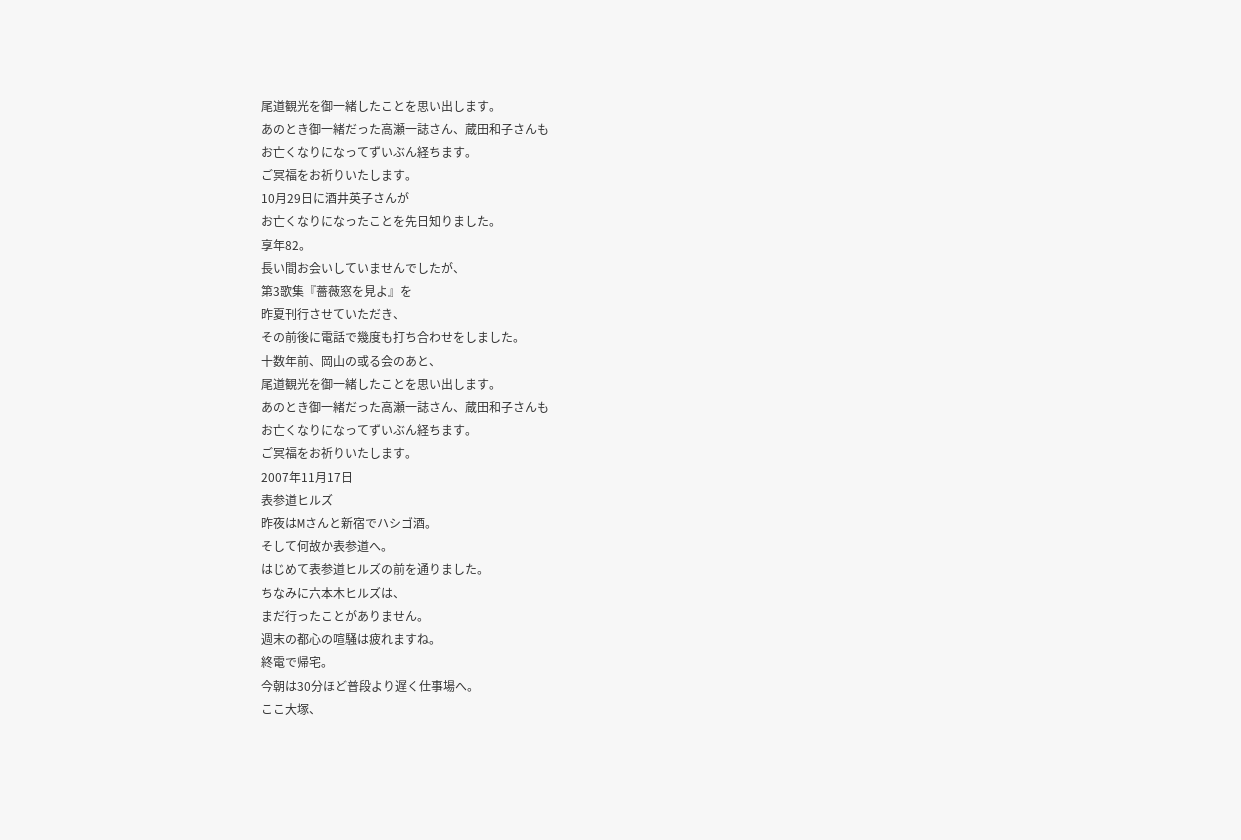尾道観光を御一緒したことを思い出します。
あのとき御一緒だった高瀬一誌さん、蔵田和子さんも
お亡くなりになってずいぶん経ちます。
ご冥福をお祈りいたします。
10月29日に酒井英子さんが
お亡くなりになったことを先日知りました。
享年82。
長い間お会いしていませんでしたが、
第3歌集『薔薇窓を見よ』を
昨夏刊行させていただき、
その前後に電話で幾度も打ち合わせをしました。
十数年前、岡山の或る会のあと、
尾道観光を御一緒したことを思い出します。
あのとき御一緒だった高瀬一誌さん、蔵田和子さんも
お亡くなりになってずいぶん経ちます。
ご冥福をお祈りいたします。
2007年11月17日
表参道ヒルズ
昨夜はMさんと新宿でハシゴ酒。
そして何故か表参道へ。
はじめて表参道ヒルズの前を通りました。
ちなみに六本木ヒルズは、
まだ行ったことがありません。
週末の都心の喧騒は疲れますね。
終電で帰宅。
今朝は30分ほど普段より遅く仕事場へ。
ここ大塚、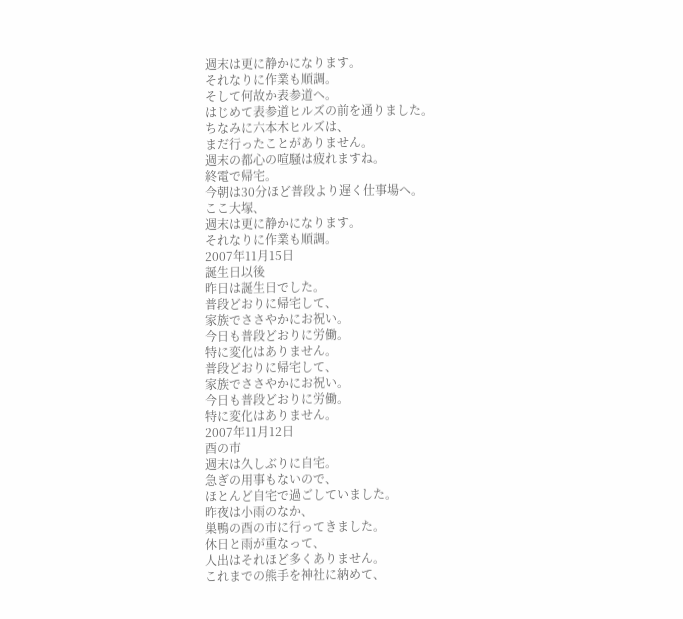週末は更に静かになります。
それなりに作業も順調。
そして何故か表参道へ。
はじめて表参道ヒルズの前を通りました。
ちなみに六本木ヒルズは、
まだ行ったことがありません。
週末の都心の喧騒は疲れますね。
終電で帰宅。
今朝は30分ほど普段より遅く仕事場へ。
ここ大塚、
週末は更に静かになります。
それなりに作業も順調。
2007年11月15日
誕生日以後
昨日は誕生日でした。
普段どおりに帰宅して、
家族でささやかにお祝い。
今日も普段どおりに労働。
特に変化はありません。
普段どおりに帰宅して、
家族でささやかにお祝い。
今日も普段どおりに労働。
特に変化はありません。
2007年11月12日
酉の市
週末は久しぶりに自宅。
急ぎの用事もないので、
ほとんど自宅で過ごしていました。
昨夜は小雨のなか、
巣鴨の酉の市に行ってきました。
休日と雨が重なって、
人出はそれほど多くありません。
これまでの熊手を神社に納めて、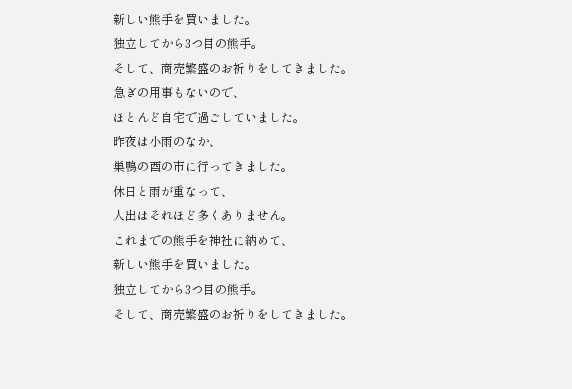新しい熊手を買いました。
独立してから3つ目の熊手。
そして、商売繁盛のお祈りをしてきました。
急ぎの用事もないので、
ほとんど自宅で過ごしていました。
昨夜は小雨のなか、
巣鴨の酉の市に行ってきました。
休日と雨が重なって、
人出はそれほど多くありません。
これまでの熊手を神社に納めて、
新しい熊手を買いました。
独立してから3つ目の熊手。
そして、商売繁盛のお祈りをしてきました。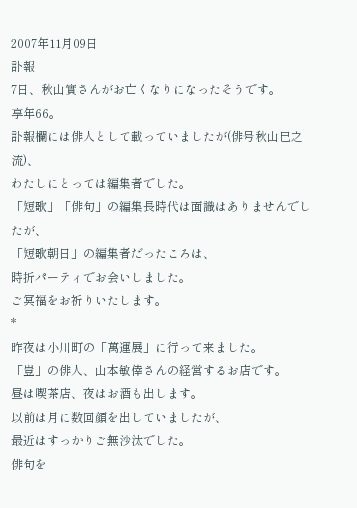2007年11月09日
訃報
7日、秋山實さんがお亡くなりになったそうです。
享年66。
訃報欄には俳人として載っていましたが(俳号秋山巳之流)、
わたしにとっては編集者でした。
「短歌」「俳句」の編集長時代は面識はありませんでしたが、
「短歌朝日」の編集者だったころは、
時折パーティでお会いしました。
ご冥福をお祈りいたします。
*
昨夜は小川町の「萬運展」に行って来ました。
「豈」の俳人、山本敏倖さんの経営するお店です。
昼は喫茶店、夜はお酒も出します。
以前は月に数回顔を出していましたが、
最近はすっかりご無沙汰でした。
俳句を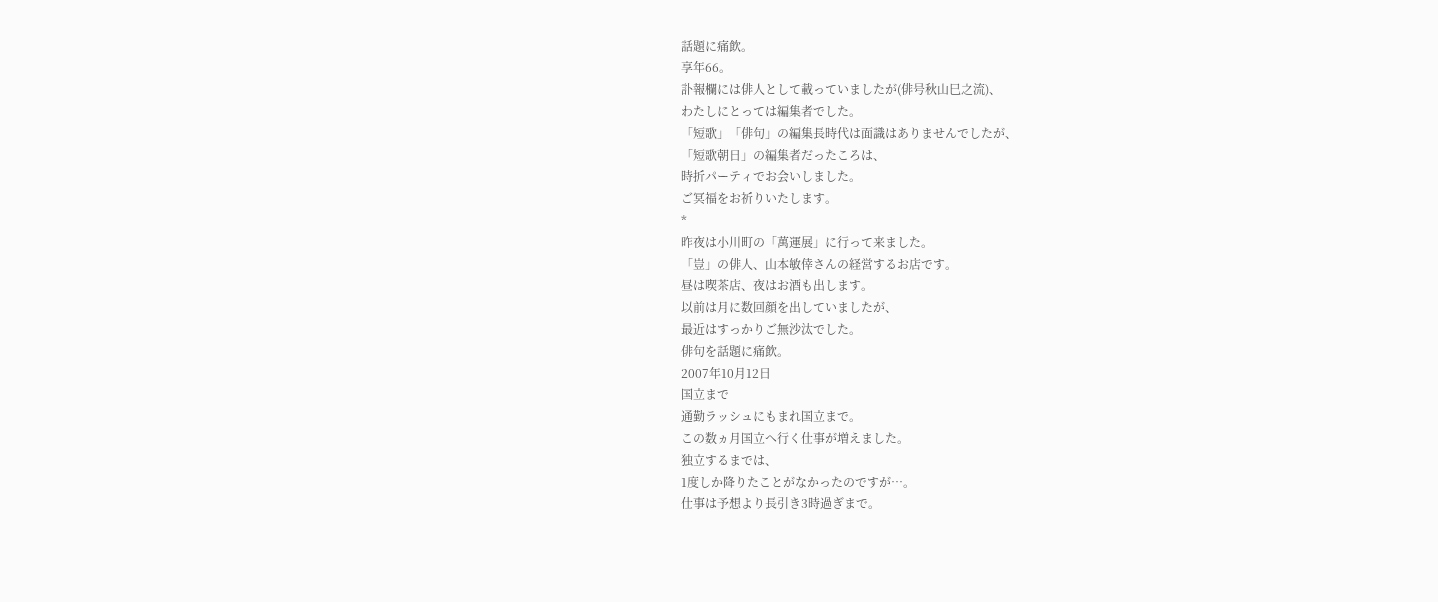話題に痛飲。
享年66。
訃報欄には俳人として載っていましたが(俳号秋山巳之流)、
わたしにとっては編集者でした。
「短歌」「俳句」の編集長時代は面識はありませんでしたが、
「短歌朝日」の編集者だったころは、
時折パーティでお会いしました。
ご冥福をお祈りいたします。
*
昨夜は小川町の「萬運展」に行って来ました。
「豈」の俳人、山本敏倖さんの経営するお店です。
昼は喫茶店、夜はお酒も出します。
以前は月に数回顔を出していましたが、
最近はすっかりご無沙汰でした。
俳句を話題に痛飲。
2007年10月12日
国立まで
通勤ラッシュにもまれ国立まで。
この数ヵ月国立へ行く仕事が増えました。
独立するまでは、
1度しか降りたことがなかったのですが…。
仕事は予想より長引き3時過ぎまで。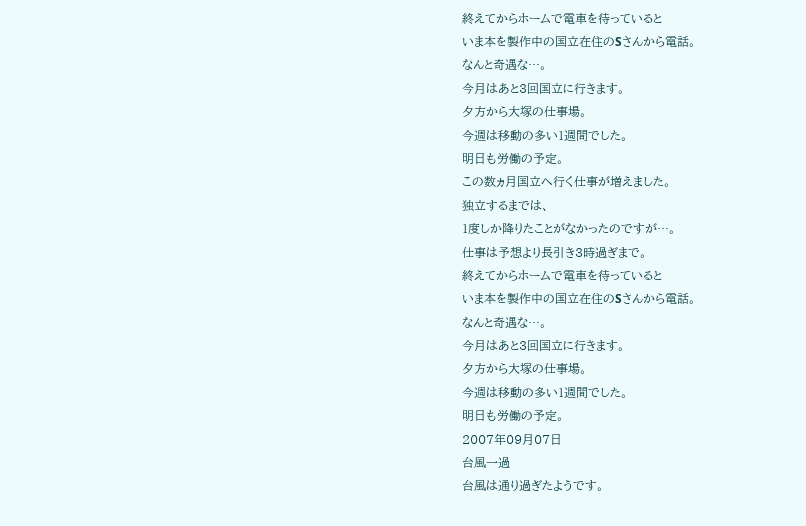終えてからホームで電車を待っていると
いま本を製作中の国立在住のSさんから電話。
なんと奇遇な…。
今月はあと3回国立に行きます。
夕方から大塚の仕事場。
今週は移動の多い1週間でした。
明日も労働の予定。
この数ヵ月国立へ行く仕事が増えました。
独立するまでは、
1度しか降りたことがなかったのですが…。
仕事は予想より長引き3時過ぎまで。
終えてからホームで電車を待っていると
いま本を製作中の国立在住のSさんから電話。
なんと奇遇な…。
今月はあと3回国立に行きます。
夕方から大塚の仕事場。
今週は移動の多い1週間でした。
明日も労働の予定。
2007年09月07日
台風一過
台風は通り過ぎたようです。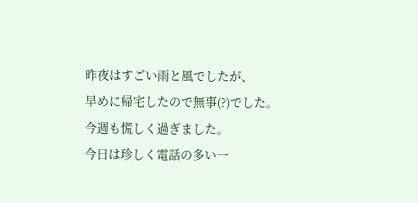昨夜はすごい雨と風でしたが、
早めに帰宅したので無事(?)でした。
今週も慌しく過ぎました。
今日は珍しく電話の多い一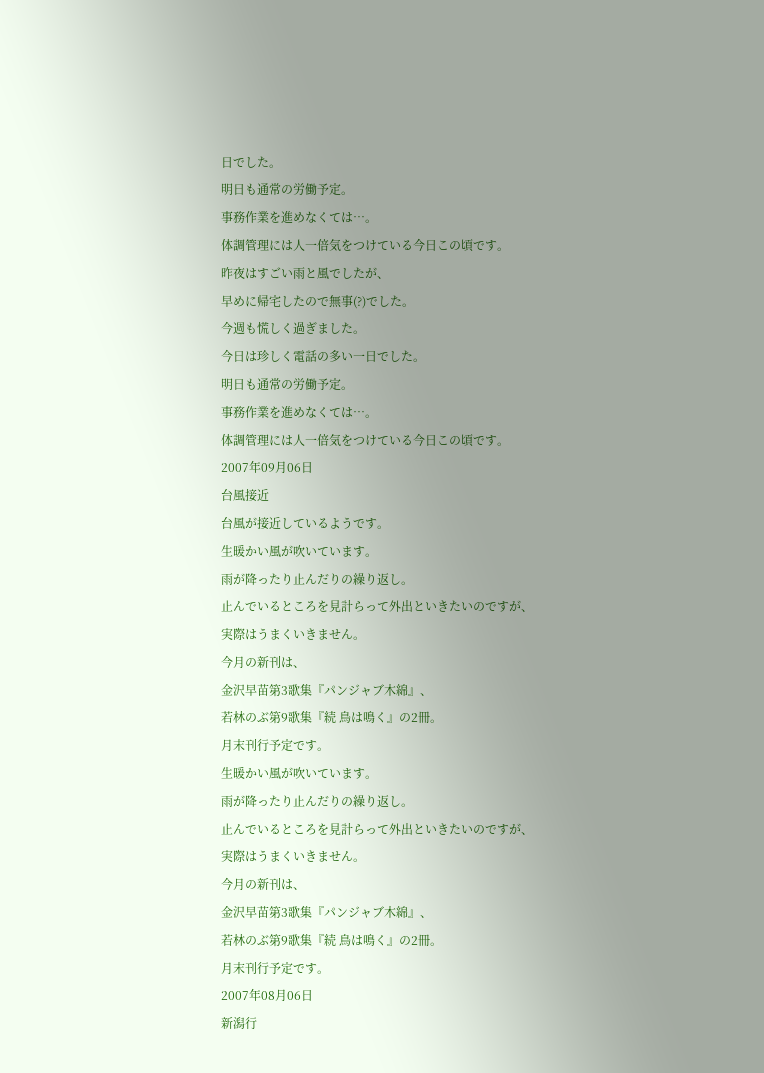日でした。
明日も通常の労働予定。
事務作業を進めなくては…。
体調管理には人一倍気をつけている今日この頃です。
昨夜はすごい雨と風でしたが、
早めに帰宅したので無事(?)でした。
今週も慌しく過ぎました。
今日は珍しく電話の多い一日でした。
明日も通常の労働予定。
事務作業を進めなくては…。
体調管理には人一倍気をつけている今日この頃です。
2007年09月06日
台風接近
台風が接近しているようです。
生暖かい風が吹いています。
雨が降ったり止んだりの繰り返し。
止んでいるところを見計らって外出といきたいのですが、
実際はうまくいきません。
今月の新刊は、
金沢早苗第3歌集『パンジャブ木綿』、
若林のぶ第9歌集『続 鳥は鳴く』の2冊。
月末刊行予定です。
生暖かい風が吹いています。
雨が降ったり止んだりの繰り返し。
止んでいるところを見計らって外出といきたいのですが、
実際はうまくいきません。
今月の新刊は、
金沢早苗第3歌集『パンジャブ木綿』、
若林のぶ第9歌集『続 鳥は鳴く』の2冊。
月末刊行予定です。
2007年08月06日
新潟行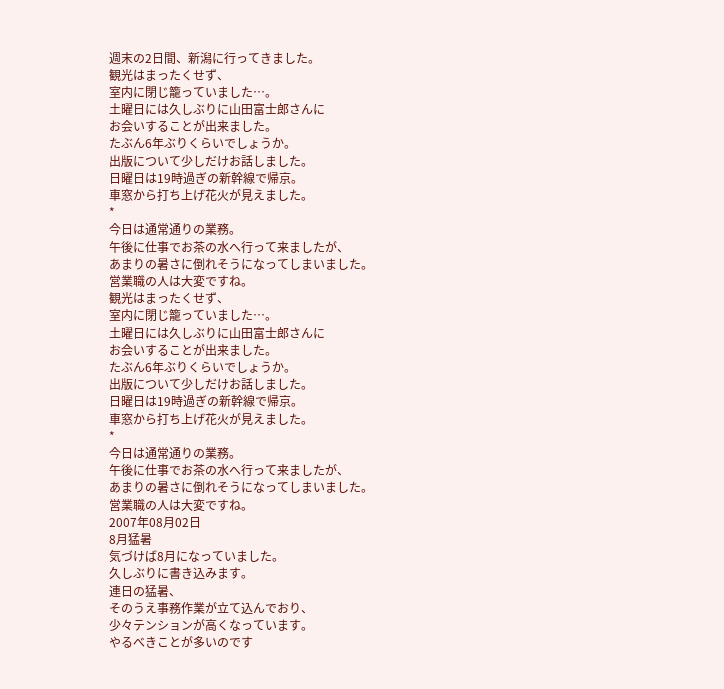週末の2日間、新潟に行ってきました。
観光はまったくせず、
室内に閉じ籠っていました…。
土曜日には久しぶりに山田富士郎さんに
お会いすることが出来ました。
たぶん6年ぶりくらいでしょうか。
出版について少しだけお話しました。
日曜日は19時過ぎの新幹線で帰京。
車窓から打ち上げ花火が見えました。
*
今日は通常通りの業務。
午後に仕事でお茶の水へ行って来ましたが、
あまりの暑さに倒れそうになってしまいました。
営業職の人は大変ですね。
観光はまったくせず、
室内に閉じ籠っていました…。
土曜日には久しぶりに山田富士郎さんに
お会いすることが出来ました。
たぶん6年ぶりくらいでしょうか。
出版について少しだけお話しました。
日曜日は19時過ぎの新幹線で帰京。
車窓から打ち上げ花火が見えました。
*
今日は通常通りの業務。
午後に仕事でお茶の水へ行って来ましたが、
あまりの暑さに倒れそうになってしまいました。
営業職の人は大変ですね。
2007年08月02日
8月猛暑
気づけば8月になっていました。
久しぶりに書き込みます。
連日の猛暑、
そのうえ事務作業が立て込んでおり、
少々テンションが高くなっています。
やるべきことが多いのです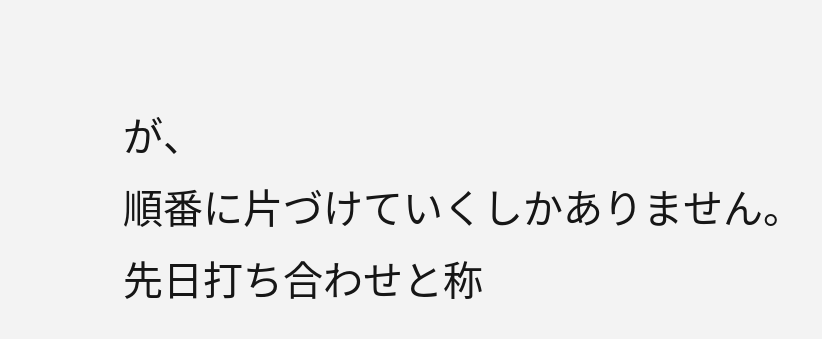が、
順番に片づけていくしかありません。
先日打ち合わせと称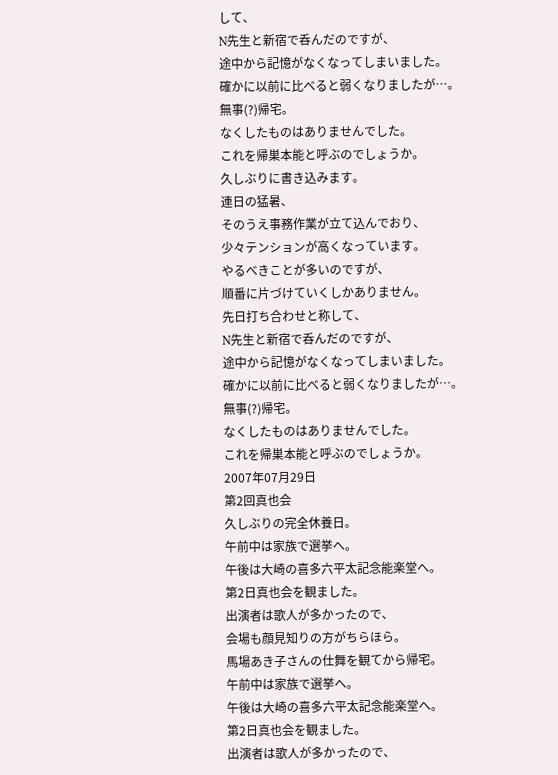して、
N先生と新宿で呑んだのですが、
途中から記憶がなくなってしまいました。
確かに以前に比べると弱くなりましたが…。
無事(?)帰宅。
なくしたものはありませんでした。
これを帰巣本能と呼ぶのでしょうか。
久しぶりに書き込みます。
連日の猛暑、
そのうえ事務作業が立て込んでおり、
少々テンションが高くなっています。
やるべきことが多いのですが、
順番に片づけていくしかありません。
先日打ち合わせと称して、
N先生と新宿で呑んだのですが、
途中から記憶がなくなってしまいました。
確かに以前に比べると弱くなりましたが…。
無事(?)帰宅。
なくしたものはありませんでした。
これを帰巣本能と呼ぶのでしょうか。
2007年07月29日
第2回真也会
久しぶりの完全休養日。
午前中は家族で選挙へ。
午後は大崎の喜多六平太記念能楽堂へ。
第2日真也会を観ました。
出演者は歌人が多かったので、
会場も顔見知りの方がちらほら。
馬場あき子さんの仕舞を観てから帰宅。
午前中は家族で選挙へ。
午後は大崎の喜多六平太記念能楽堂へ。
第2日真也会を観ました。
出演者は歌人が多かったので、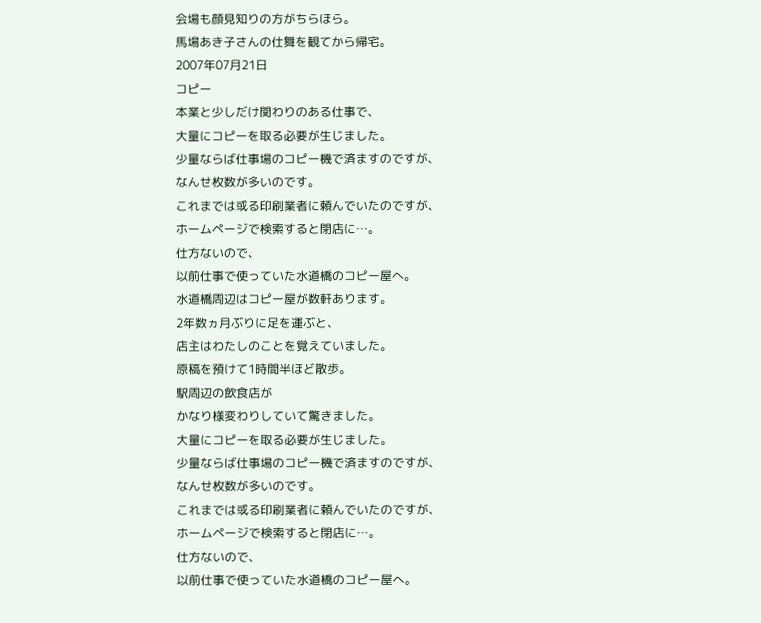会場も顔見知りの方がちらほら。
馬場あき子さんの仕舞を観てから帰宅。
2007年07月21日
コピー
本業と少しだけ関わりのある仕事で、
大量にコピーを取る必要が生じました。
少量ならば仕事場のコピー機で済ますのですが、
なんせ枚数が多いのです。
これまでは或る印刷業者に頼んでいたのですが、
ホームページで検索すると閉店に…。
仕方ないので、
以前仕事で使っていた水道橋のコピー屋へ。
水道橋周辺はコピー屋が数軒あります。
2年数ヵ月ぶりに足を運ぶと、
店主はわたしのことを覚えていました。
原稿を預けて1時間半ほど散歩。
駅周辺の飲食店が
かなり様変わりしていて驚きました。
大量にコピーを取る必要が生じました。
少量ならば仕事場のコピー機で済ますのですが、
なんせ枚数が多いのです。
これまでは或る印刷業者に頼んでいたのですが、
ホームページで検索すると閉店に…。
仕方ないので、
以前仕事で使っていた水道橋のコピー屋へ。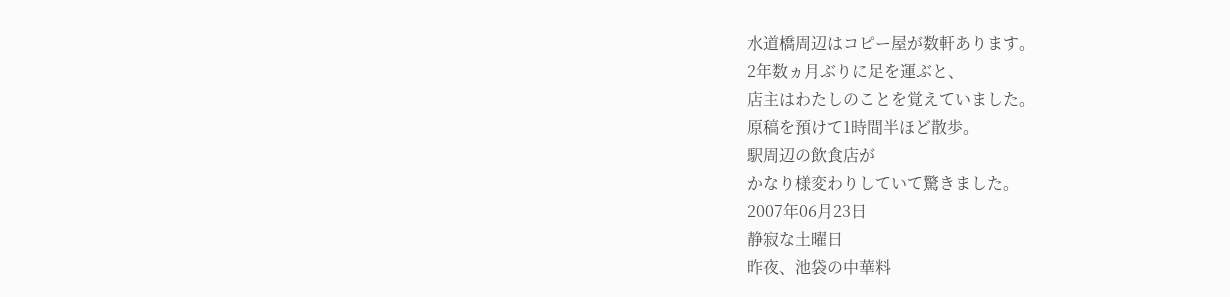水道橋周辺はコピー屋が数軒あります。
2年数ヵ月ぶりに足を運ぶと、
店主はわたしのことを覚えていました。
原稿を預けて1時間半ほど散歩。
駅周辺の飲食店が
かなり様変わりしていて驚きました。
2007年06月23日
静寂な土曜日
昨夜、池袋の中華料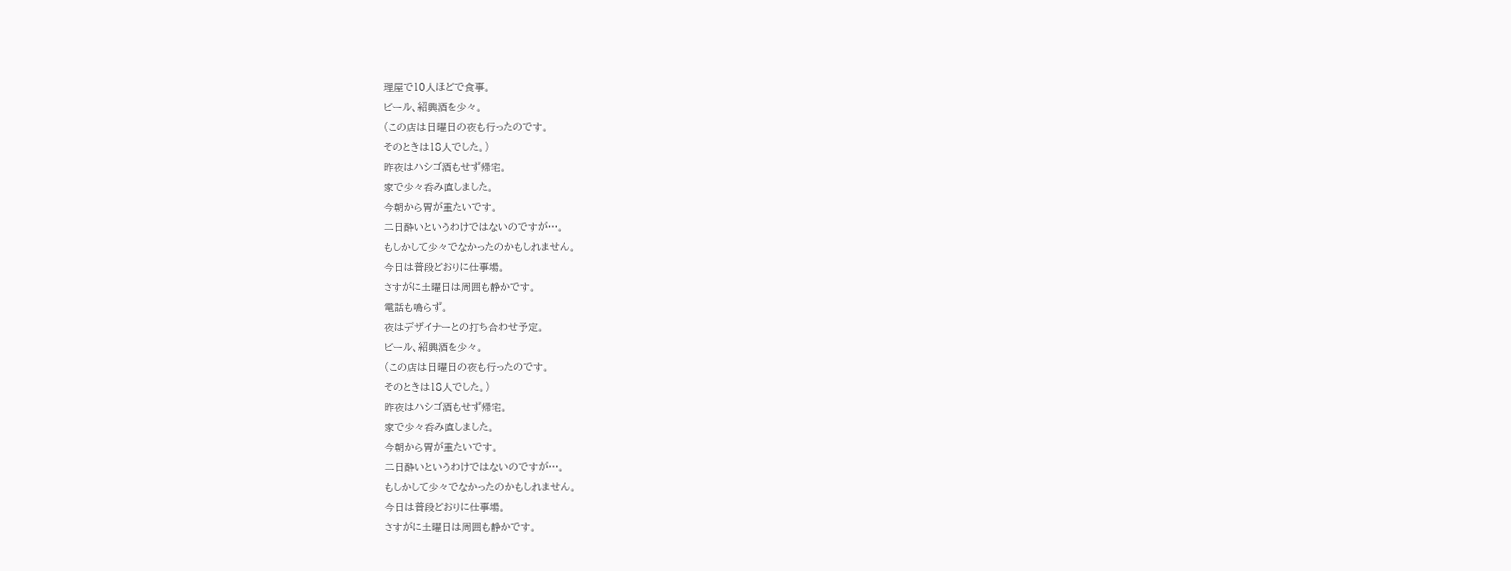理屋で10人ほどで食事。
ビール、紹興酒を少々。
(この店は日曜日の夜も行ったのです。
そのときは18人でした。)
昨夜はハシゴ酒もせず帰宅。
家で少々呑み直しました。
今朝から胃が重たいです。
二日酔いというわけではないのですが…。
もしかして少々でなかったのかもしれません。
今日は普段どおりに仕事場。
さすがに土曜日は周囲も静かです。
電話も鳴らず。
夜はデザイナーとの打ち合わせ予定。
ビール、紹興酒を少々。
(この店は日曜日の夜も行ったのです。
そのときは18人でした。)
昨夜はハシゴ酒もせず帰宅。
家で少々呑み直しました。
今朝から胃が重たいです。
二日酔いというわけではないのですが…。
もしかして少々でなかったのかもしれません。
今日は普段どおりに仕事場。
さすがに土曜日は周囲も静かです。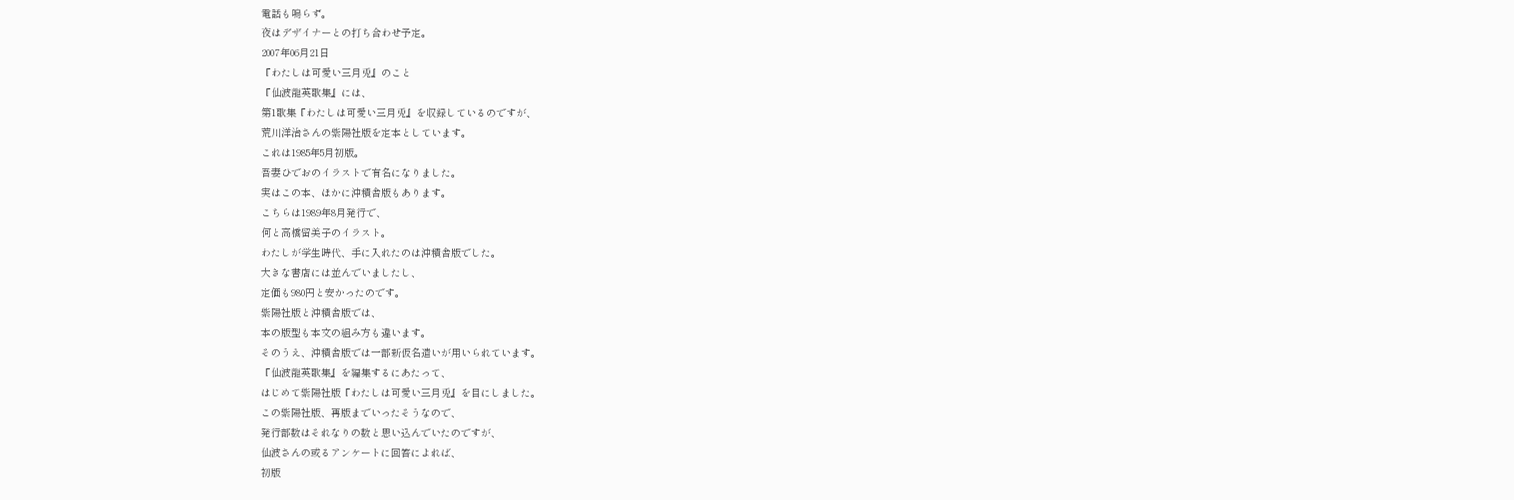電話も鳴らず。
夜はデザイナーとの打ち合わせ予定。
2007年06月21日
『わたしは可愛い三月兎』のこと
『仙波龍英歌集』には、
第1歌集『わたしは可愛い三月兎』を収録しているのですが、
荒川洋治さんの紫陽社版を定本としています。
これは1985年5月初版。
吾妻ひでおのイラストで有名になりました。
実はこの本、ほかに沖積舎版もあります。
こちらは1989年8月発行で、
何と高橋留美子のイラスト。
わたしが学生時代、手に入れたのは沖積舎版でした。
大きな書店には並んでいましたし、
定価も980円と安かったのです。
紫陽社版と沖積舎版では、
本の版型も本文の組み方も違います。
そのうえ、沖積舎版では一部新仮名遣いが用いられています。
『仙波龍英歌集』を編集するにあたって、
はじめて紫陽社版『わたしは可愛い三月兎』を目にしました。
この紫陽社版、再版までいったそうなので、
発行部数はそれなりの数と思い込んでいたのですが、
仙波さんの或るアンケートに回答によれば、
初版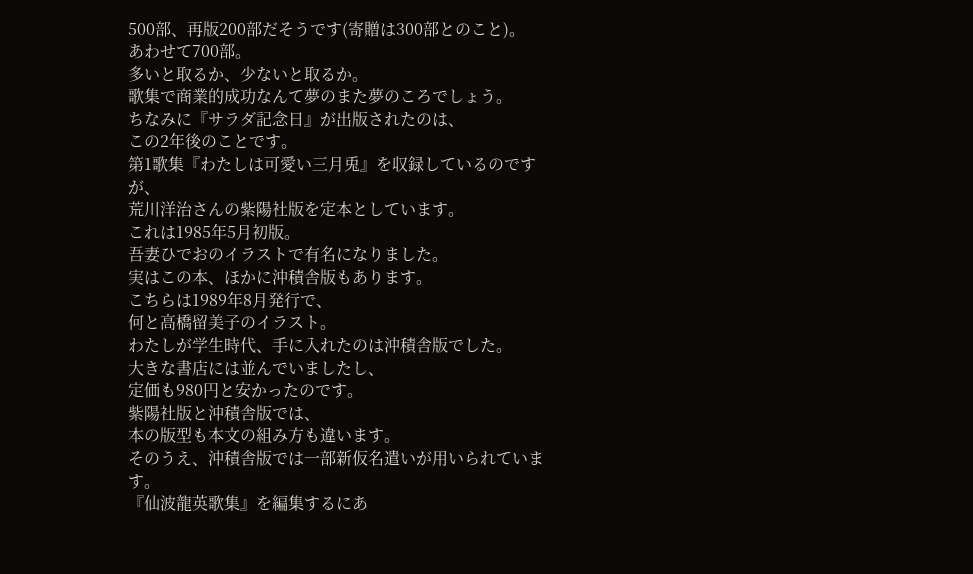500部、再版200部だそうです(寄贈は300部とのこと)。
あわせて700部。
多いと取るか、少ないと取るか。
歌集で商業的成功なんて夢のまた夢のころでしょう。
ちなみに『サラダ記念日』が出版されたのは、
この2年後のことです。
第1歌集『わたしは可愛い三月兎』を収録しているのですが、
荒川洋治さんの紫陽社版を定本としています。
これは1985年5月初版。
吾妻ひでおのイラストで有名になりました。
実はこの本、ほかに沖積舎版もあります。
こちらは1989年8月発行で、
何と高橋留美子のイラスト。
わたしが学生時代、手に入れたのは沖積舎版でした。
大きな書店には並んでいましたし、
定価も980円と安かったのです。
紫陽社版と沖積舎版では、
本の版型も本文の組み方も違います。
そのうえ、沖積舎版では一部新仮名遣いが用いられています。
『仙波龍英歌集』を編集するにあ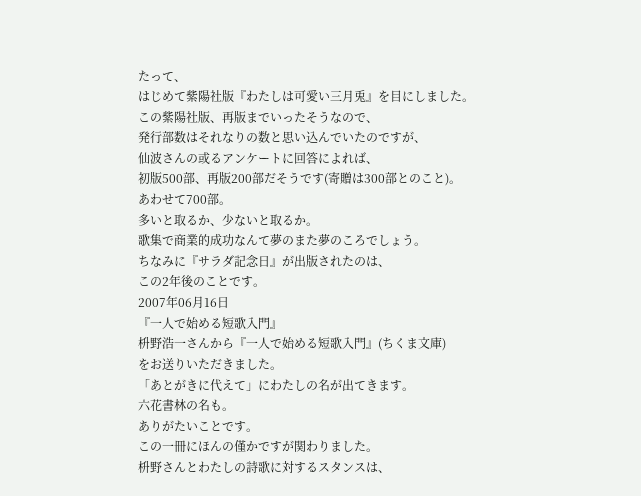たって、
はじめて紫陽社版『わたしは可愛い三月兎』を目にしました。
この紫陽社版、再版までいったそうなので、
発行部数はそれなりの数と思い込んでいたのですが、
仙波さんの或るアンケートに回答によれば、
初版500部、再版200部だそうです(寄贈は300部とのこと)。
あわせて700部。
多いと取るか、少ないと取るか。
歌集で商業的成功なんて夢のまた夢のころでしょう。
ちなみに『サラダ記念日』が出版されたのは、
この2年後のことです。
2007年06月16日
『一人で始める短歌入門』
枡野浩一さんから『一人で始める短歌入門』(ちくま文庫)
をお送りいただきました。
「あとがきに代えて」にわたしの名が出てきます。
六花書林の名も。
ありがたいことです。
この一冊にほんの僅かですが関わりました。
枡野さんとわたしの詩歌に対するスタンスは、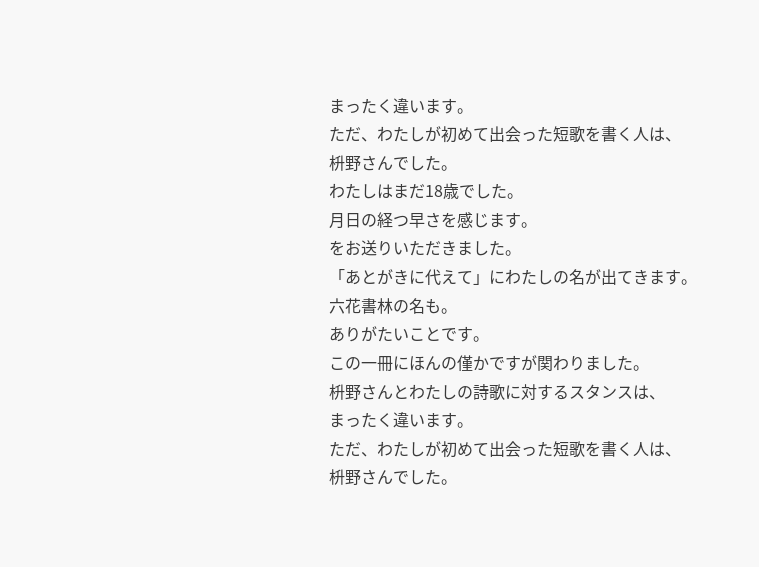まったく違います。
ただ、わたしが初めて出会った短歌を書く人は、
枡野さんでした。
わたしはまだ18歳でした。
月日の経つ早さを感じます。
をお送りいただきました。
「あとがきに代えて」にわたしの名が出てきます。
六花書林の名も。
ありがたいことです。
この一冊にほんの僅かですが関わりました。
枡野さんとわたしの詩歌に対するスタンスは、
まったく違います。
ただ、わたしが初めて出会った短歌を書く人は、
枡野さんでした。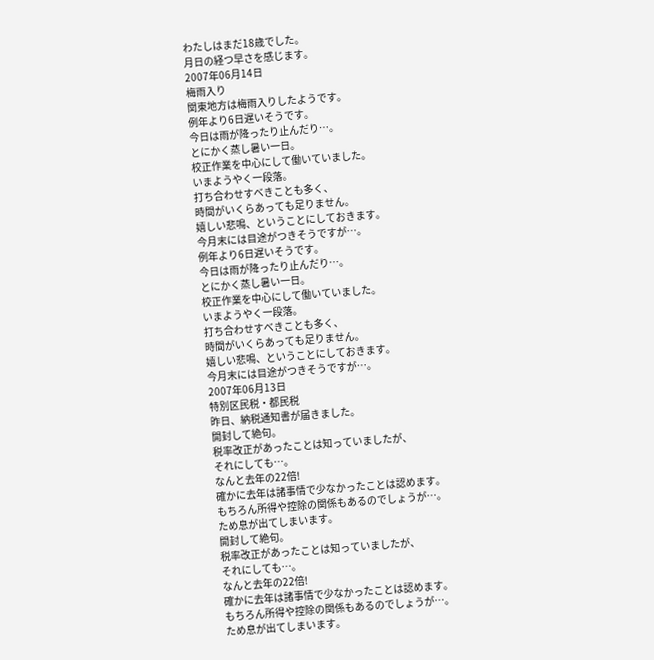わたしはまだ18歳でした。
月日の経つ早さを感じます。
2007年06月14日
梅雨入り
関東地方は梅雨入りしたようです。
例年より6日遅いそうです。
今日は雨が降ったり止んだり…。
とにかく蒸し暑い一日。
校正作業を中心にして働いていました。
いまようやく一段落。
打ち合わせすべきことも多く、
時間がいくらあっても足りません。
嬉しい悲鳴、ということにしておきます。
今月末には目途がつきそうですが…。
例年より6日遅いそうです。
今日は雨が降ったり止んだり…。
とにかく蒸し暑い一日。
校正作業を中心にして働いていました。
いまようやく一段落。
打ち合わせすべきことも多く、
時間がいくらあっても足りません。
嬉しい悲鳴、ということにしておきます。
今月末には目途がつきそうですが…。
2007年06月13日
特別区民税・都民税
昨日、納税通知書が届きました。
開封して絶句。
税率改正があったことは知っていましたが、
それにしても…。
なんと去年の22倍!
確かに去年は諸事情で少なかったことは認めます。
もちろん所得や控除の関係もあるのでしょうが…。
ため息が出てしまいます。
開封して絶句。
税率改正があったことは知っていましたが、
それにしても…。
なんと去年の22倍!
確かに去年は諸事情で少なかったことは認めます。
もちろん所得や控除の関係もあるのでしょうが…。
ため息が出てしまいます。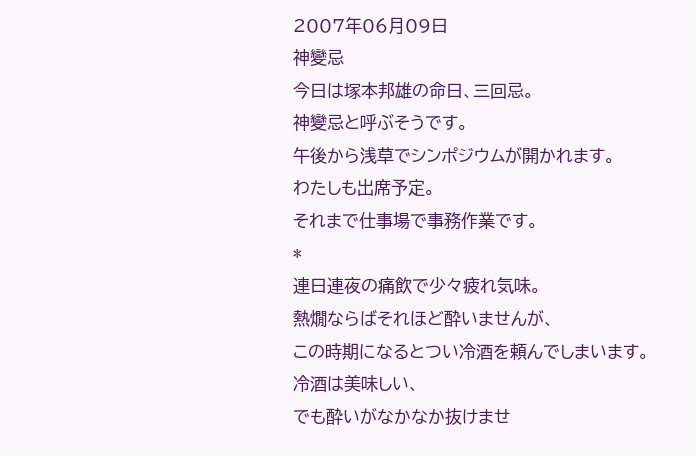2007年06月09日
神變忌
今日は塚本邦雄の命日、三回忌。
神變忌と呼ぶそうです。
午後から浅草でシンポジウムが開かれます。
わたしも出席予定。
それまで仕事場で事務作業です。
*
連日連夜の痛飲で少々疲れ気味。
熱燗ならばそれほど酔いませんが、
この時期になるとつい冷酒を頼んでしまいます。
冷酒は美味しい、
でも酔いがなかなか抜けませ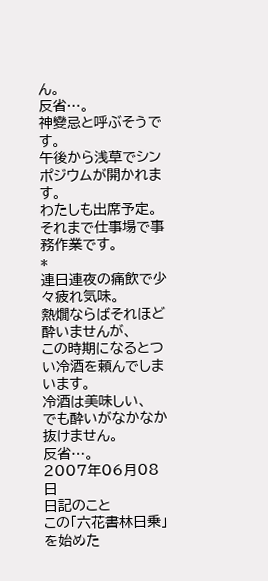ん。
反省…。
神變忌と呼ぶそうです。
午後から浅草でシンポジウムが開かれます。
わたしも出席予定。
それまで仕事場で事務作業です。
*
連日連夜の痛飲で少々疲れ気味。
熱燗ならばそれほど酔いませんが、
この時期になるとつい冷酒を頼んでしまいます。
冷酒は美味しい、
でも酔いがなかなか抜けません。
反省…。
2007年06月08日
日記のこと
この「六花書林日乗」を始めた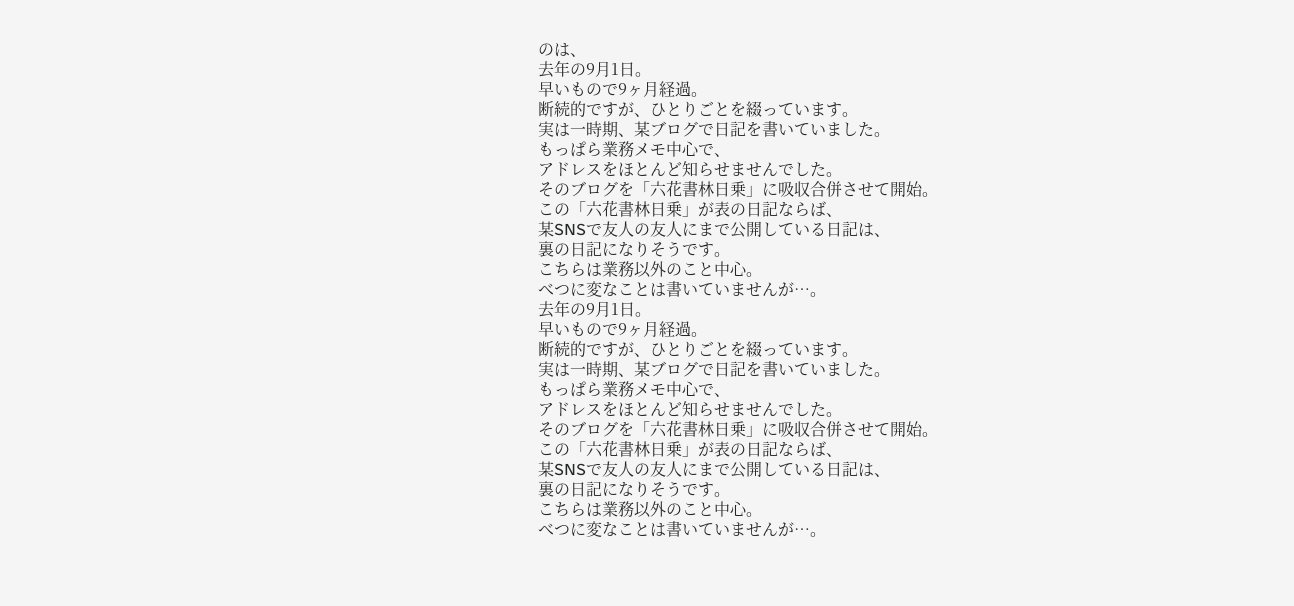のは、
去年の9月1日。
早いもので9ヶ月経過。
断続的ですが、ひとりごとを綴っています。
実は一時期、某ブログで日記を書いていました。
もっぱら業務メモ中心で、
アドレスをほとんど知らせませんでした。
そのブログを「六花書林日乗」に吸収合併させて開始。
この「六花書林日乗」が表の日記ならば、
某SNSで友人の友人にまで公開している日記は、
裏の日記になりそうです。
こちらは業務以外のこと中心。
べつに変なことは書いていませんが…。
去年の9月1日。
早いもので9ヶ月経過。
断続的ですが、ひとりごとを綴っています。
実は一時期、某ブログで日記を書いていました。
もっぱら業務メモ中心で、
アドレスをほとんど知らせませんでした。
そのブログを「六花書林日乗」に吸収合併させて開始。
この「六花書林日乗」が表の日記ならば、
某SNSで友人の友人にまで公開している日記は、
裏の日記になりそうです。
こちらは業務以外のこと中心。
べつに変なことは書いていませんが…。